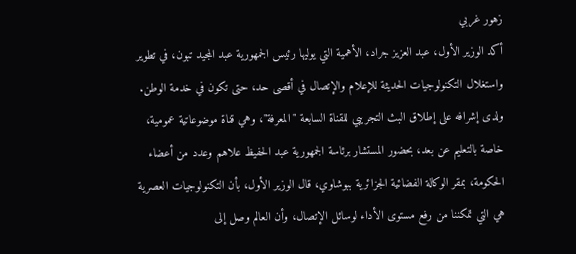زهور غربي
أكد الوزير الأول، عبد العزيز جراد، الأهمية التي يوليها رئيس الجمهورية عبد المجيد تبون، في تطوير واستغلال التكنولوجيات الحديثة للإعلام والإتصال في أقصى حد، حتى تكون في خدمة الوطن.
ولدى إشرافه على إطلاق البث التجريبي للقناة السابعة "المعرفة"، وهي قناة موضوعاتية عمومية، خاصة بالتعليم عن بعد، بحضور المستشار برئاسة الجمهورية عبد الحفيظ علاهم وعدد من أعضاء الحكومة، بمقر الوكالة الفضائية الجزائرية ببوشاوي، قال الوزير الأول، بأن التكنولوجيات العصرية هي التي تمكننا من رفع مستوى الأداء لوسائل الإتصال، وأن العالم وصل إلى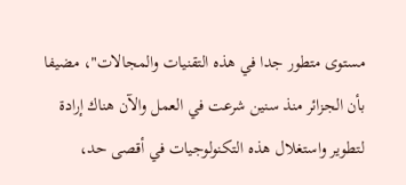مستوى متطور جدا في هذه التقنيات والمجالات"، مضيفا بأن الجزائر منذ سنين شرعت في العمل والآن هناك إرادة لتطوير واستغلال هذه التكنولوجيات في أقصى حد،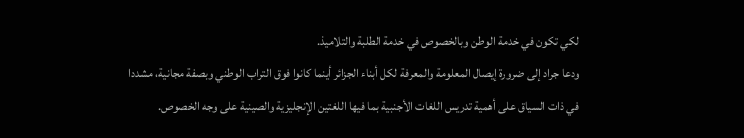لكي تكون في خدمة الوطن وبالخصوص في خدمة الطلبة والتلاميذ.
ودعا جراد إلى ضرورة إيصال المعلومة والمعرفة لكل أبناء الجزائر أينما كانوا فوق التراب الوطني وبصفة مجانية، مشددا في ذات السياق على أهمية تدريس اللغات الأجنبية بما فيها اللغتين الإنجليزية والصينية على وجه الخصوص.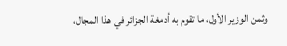وثمن الوزير الأول، ما تقوم به أدمغة الجزائر في هذا المجال،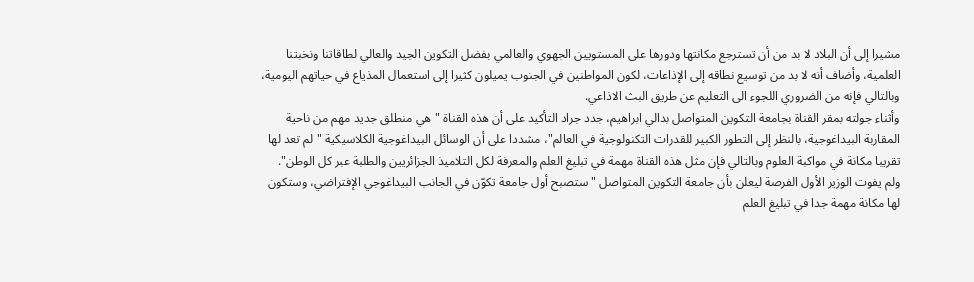مشيرا إلى أن البلاد لا بد من أن تسترجع مكانتها ودورها على المستويين الجهوي والعالمي بفضل التكوين الجيد والعالي لطاقاتنا ونخبتنا العلمية، وأضاف أنه لا بد من توسيع نطاقه إلى الإذاعات، لكون المواطنين في الجنوب يميلون كثيرا إلى استعمال المذياع في حياتهم اليومية، وبالتالي فإنه من الضروري اللجوء الى التعليم عن طريق البث الاذاعي.
وأثناء جولته بمقر القناة بجامعة التكوين المتواصل بدالي ابراهيم، جدد جراد التأكيد على أن هذه القناة "هي منطلق جديد مهم من ناحية المقاربة البيداغوجية، بالنظر إلى التطور الكبير للقدرات التكنولوجية في العالم"، مشددا على أن الوسائل البيداغوجية الكلاسيكية "لم تعد لها تقريبا مكانة في مواكبة العلوم وبالتالي فإن مثل هذه القناة مهمة في تبليغ العلم والمعرفة لكل التلاميذ الجزائريين والطلبة عبر كل الوطن".
ولم يفوت الوزير الأول الفرصة ليعلن بأن جامعة التكوين المتواصل "ستصبح أول جامعة تكوّن في الجانب البيداغوجي الإفتراضي، وستكون لها مكانة مهمة جدا في تبليغ العلم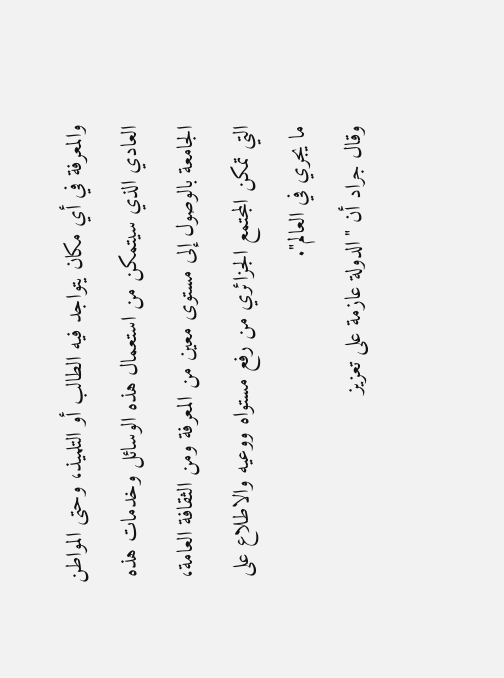والمعرفة في أي مكان يتواجد فيه الطالب أو التلميذ، وحتى المواطن العادي الذي سيتمكن من استعمال هذه الوسائل وخدمات هذه الجامعة بالوصول إلى مستوى معين من المعرفة ومن الثقافة العامة، التي تمكن المجتمع الجزائري من رفع مستواه ووعيه والاطلاع على ما يجري في العالم".
وقال جراد أن "الدولة عازمة على تعزيز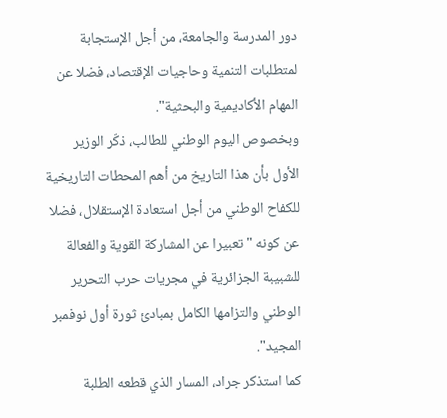دور المدرسة والجامعة، من أجل الإستجابة لمتطلبات التنمية وحاجيات الإقتصاد، فضلا عن المهام الأكاديمية والبحثية".
وبخصوص اليوم الوطني للطالب، ذكّر الوزير الأول بأن هذا التاريخ من أهم المحطات التاريخية للكفاح الوطني من أجل استعادة الإستقلال، فضلا عن كونه "تعبيرا عن المشاركة القوية والفعالة للشبيبة الجزائرية في مجريات حرب التحرير الوطني والتزامها الكامل بمبادئ ثورة أول نوفمبر المجيد".
كما استذكر جراد، المسار الذي قطعه الطلبة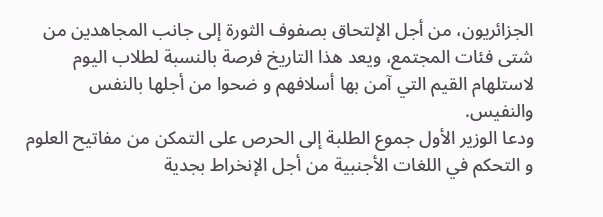الجزائريون، من أجل الإلتحاق بصفوف الثورة إلى جانب المجاهدين من شتى فئات المجتمع، ويعد هذا التاريخ فرصة بالنسبة لطلاب اليوم لاستلهام القيم التي آمن بها أسلافهم و ضحوا من أجلها بالنفس والنفيس.
ودعا الوزير الأول جموع الطلبة إلى الحرص على التمكن من مفاتيح العلوم و التحكم في اللغات الأجنبية من أجل الإنخراط بجدية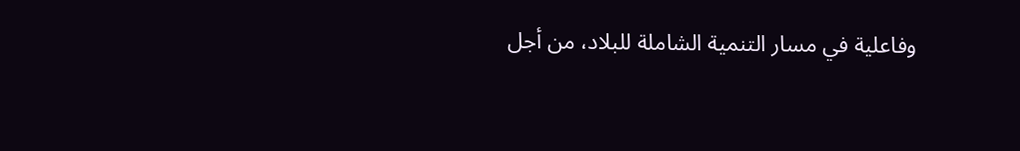وفاعلية في مسار التنمية الشاملة للبلاد، من أجل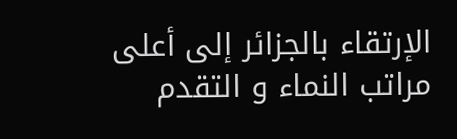الإرتقاء بالجزائر إلى أعلى مراتب النماء و التقدم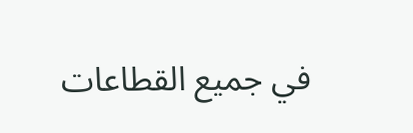في جميع القطاعات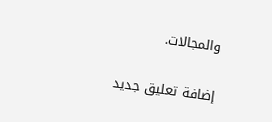والمجالات.

إضافة تعليق جديد